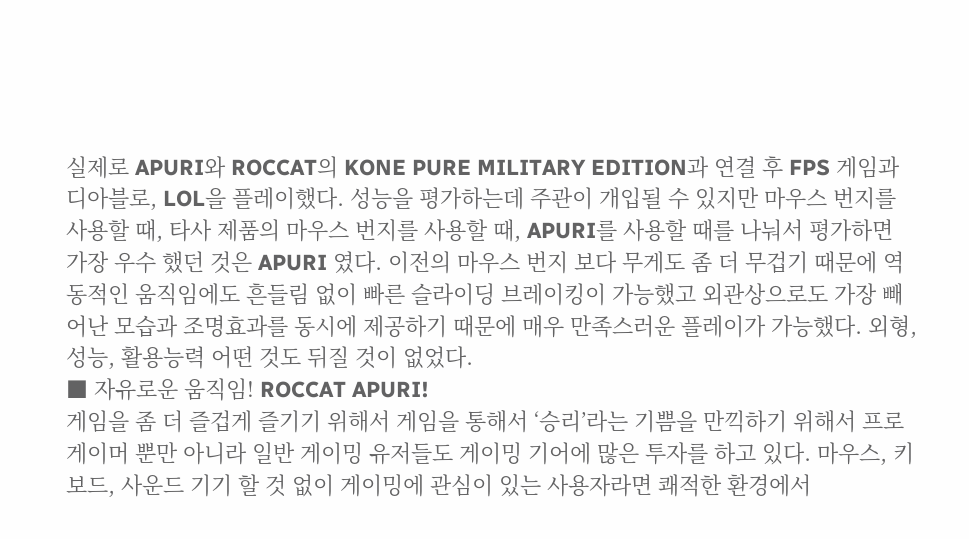실제로 APURI와 ROCCAT의 KONE PURE MILITARY EDITION과 연결 후 FPS 게임과 디아블로, LOL을 플레이했다. 성능을 평가하는데 주관이 개입될 수 있지만 마우스 번지를 사용할 때, 타사 제품의 마우스 번지를 사용할 때, APURI를 사용할 때를 나눠서 평가하면 가장 우수 했던 것은 APURI 였다. 이전의 마우스 번지 보다 무게도 좀 더 무겁기 때문에 역동적인 움직임에도 흔들림 없이 빠른 슬라이딩 브레이킹이 가능했고 외관상으로도 가장 빼어난 모습과 조명효과를 동시에 제공하기 때문에 매우 만족스러운 플레이가 가능했다. 외형, 성능, 활용능력 어떤 것도 뒤질 것이 없었다.
■ 자유로운 움직임! ROCCAT APURI!
게임을 좀 더 즐겁게 즐기기 위해서 게임을 통해서 ‘승리’라는 기쁨을 만끽하기 위해서 프로게이머 뿐만 아니라 일반 게이밍 유저들도 게이밍 기어에 많은 투자를 하고 있다. 마우스, 키보드, 사운드 기기 할 것 없이 게이밍에 관심이 있는 사용자라면 쾌적한 환경에서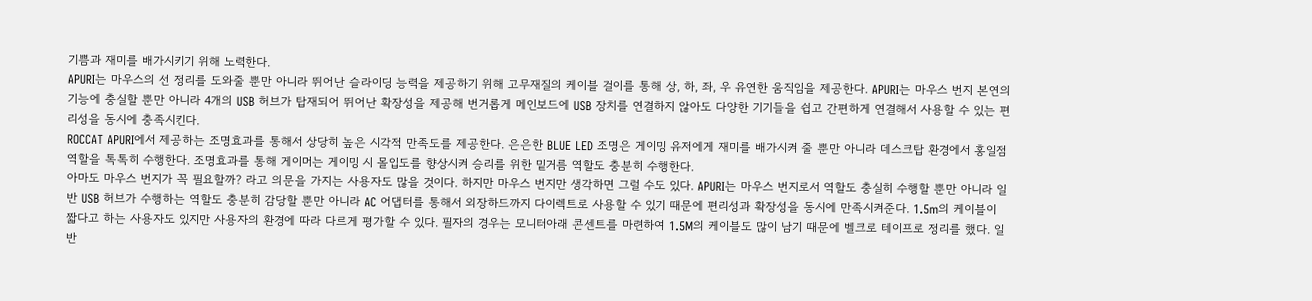기쁨과 재미를 배가시키기 위해 노력한다.
APURI는 마우스의 선 정리를 도와줄 뿐만 아니라 뛰어난 슬라이딩 능력을 제공하기 위해 고무재질의 케이블 걸이를 통해 상, 하, 좌, 우 유연한 움직임을 제공한다. APURI는 마우스 번지 본연의 기능에 충실할 뿐만 아니라 4개의 USB 허브가 탑재되어 뛰어난 확장성을 제공해 번거롭게 메인보드에 USB 장치를 연결하지 않아도 다양한 기기들을 쉽고 간편하게 연결해서 사용할 수 있는 편리성을 동시에 충족시킨다.
ROCCAT APURI에서 제공하는 조명효과를 통해서 상당히 높은 시각적 만족도를 제공한다. 은은한 BLUE LED 조명은 게이밍 유저에게 재미를 배가시켜 줄 뿐만 아니라 데스크탑 환경에서 홍일점 역할을 톡톡히 수행한다. 조명효과를 통해 게이머는 게이밍 시 몰입도를 향상시켜 승리를 위한 밑거름 역할도 충분히 수행한다.
아마도 마우스 번지가 꼭 필요할까? 라고 의문을 가지는 사용자도 많을 것이다. 하지만 마우스 번지만 생각하면 그럴 수도 있다. APURI는 마우스 번지로서 역할도 충실히 수행할 뿐만 아니라 일반 USB 허브가 수행하는 역할도 충분히 감당할 뿐만 아니라 AC 어댑터를 통해서 외장하드까지 다이렉트로 사용할 수 있기 때문에 편리성과 확장성을 동시에 만족시켜준다. 1.5m의 케이블이 짧다고 하는 사용자도 있지만 사용자의 환경에 따라 다르게 평가할 수 있다. 필자의 경우는 모니터아래 콘센트를 마련하여 1.5M의 케이블도 많이 남기 때문에 벨크로 테이프로 정리를 했다. 일반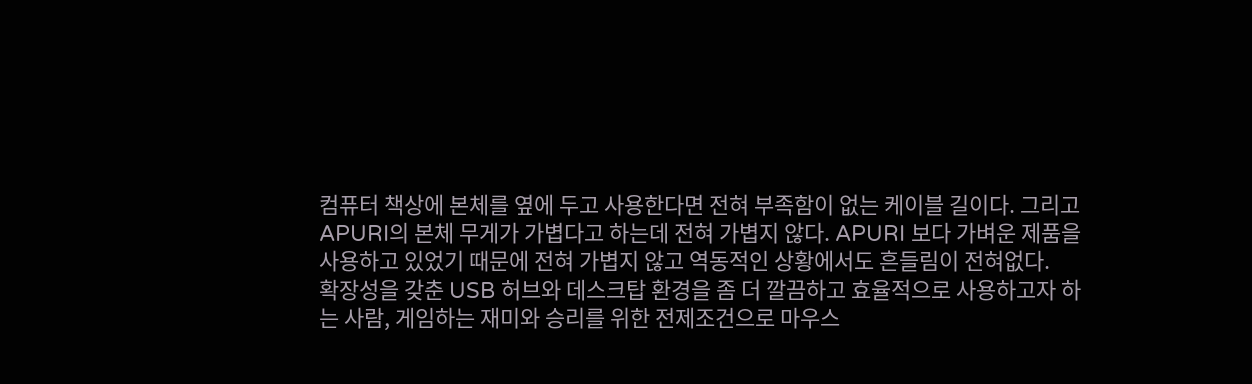컴퓨터 책상에 본체를 옆에 두고 사용한다면 전혀 부족함이 없는 케이블 길이다. 그리고 APURI의 본체 무게가 가볍다고 하는데 전혀 가볍지 않다. APURI 보다 가벼운 제품을 사용하고 있었기 때문에 전혀 가볍지 않고 역동적인 상황에서도 흔들림이 전혀없다.
확장성을 갖춘 USB 허브와 데스크탑 환경을 좀 더 깔끔하고 효율적으로 사용하고자 하는 사람, 게임하는 재미와 승리를 위한 전제조건으로 마우스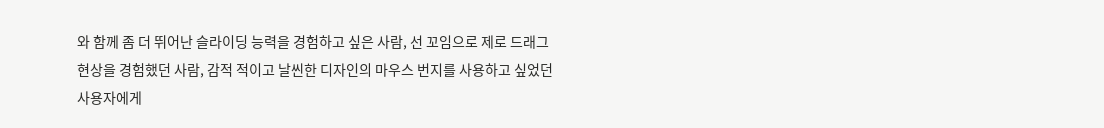와 함께 좀 더 뛰어난 슬라이딩 능력을 경험하고 싶은 사람, 선 꼬임으로 제로 드래그 현상을 경험했던 사람, 감적 적이고 날씬한 디자인의 마우스 번지를 사용하고 싶었던 사용자에게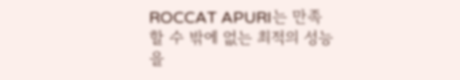ROCCAT APURI는 만족할 수 밖에 없는 최적의 성능을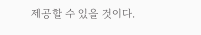제공할 수 있을 것이다.